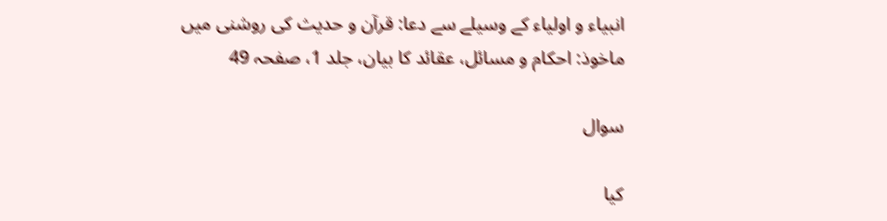انبیاء و اولیاء کے وسیلے سے دعا: قرآن و حدیث کی روشنی میں
ماخوذ: احکام و مسائل، عقائد کا بیان، جلد 1، صفحہ 49

سوال

کیا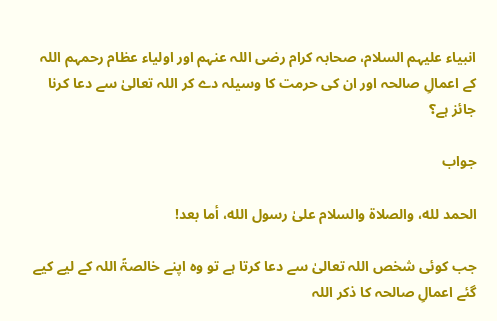انبیاء علیہم السلام، صحابہ کرام رضی اللہ عنہم اور اولیاء عظام رحمہم اللہ کے اعمالِ صالحہ اور ان کی حرمت کا وسیلہ دے کر اللہ تعالیٰ سے دعا کرنا جائز ہے؟

جواب

الحمد لله، والصلاة والسلام علىٰ رسول الله، أما بعد!

جب کوئی شخص اللہ تعالیٰ سے دعا کرتا ہے تو وہ اپنے خالصۃً اللہ کے لیے کیے گئے اعمالِ صالحہ کا ذکر اللہ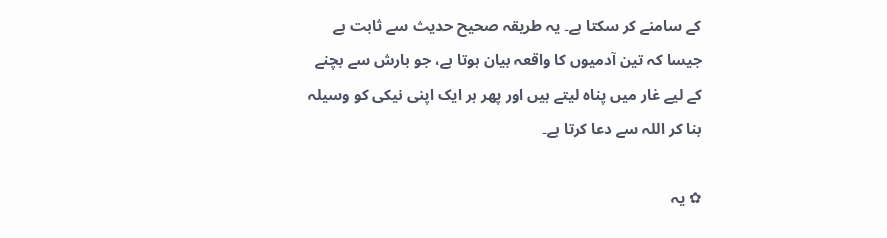کے سامنے کر سکتا ہے۔ یہ طریقہ صحیح حدیث سے ثابت ہے جیسا کہ تین آدمیوں کا واقعہ بیان ہوتا ہے، جو بارش سے بچنے کے لیے غار میں پناہ لیتے ہیں اور پھر ہر ایک اپنی نیکی کو وسیلہ بنا کر اللہ سے دعا کرتا ہے۔

✿ یہ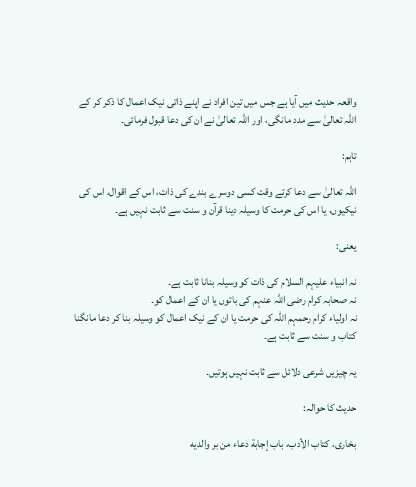واقعہ حدیث میں آیا ہے جس میں تین افراد نے اپنے ذاتی نیک اعمال کا ذکر کر کے اللہ تعالیٰ سے مدد مانگی، اور اللہ تعالیٰ نے ان کی دعا قبول فرمائی۔

تاہم:

اللہ تعالیٰ سے دعا کرتے وقت کسی دوسرے بندے کی ذات، اس کے اقوال، اس کی نیکیوں، یا اس کی حرمت کا وسیلہ دینا قرآن و سنت سے ثابت نہیں ہے۔

یعنی:

نہ انبیاء علیہم السلام کی ذات کو وسیلہ بنانا ثابت ہے۔
نہ صحابہ کرام رضی اللہ عنہم کی باتوں یا ان کے اعمال کو۔
نہ اولیاء کرام رحمہم اللہ کی حرمت یا ان کے نیک اعمال کو وسیلہ بنا کر دعا مانگنا کتاب و سنت سے ثابت ہے۔

یہ چیزیں شرعی دلائل سے ثابت نہیں ہوتیں۔

حدیث کا حوالہ:

بخاری، کتاب الأدب، باب إجابة دعاء من بر والديه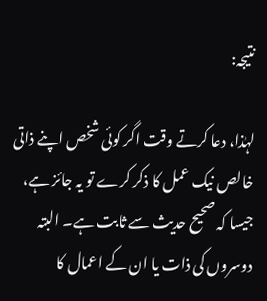نتیجہ:

لہٰذا، دعا کرتے وقت اگر کوئی شخص اپنے ذاتی خالص نیک عمل کا ذکر کرے تو یہ جائز ہے، جیسا کہ صحیح حدیث سے ثابت ہے۔ البتہ دوسروں کی ذات یا ان کے اعمال کا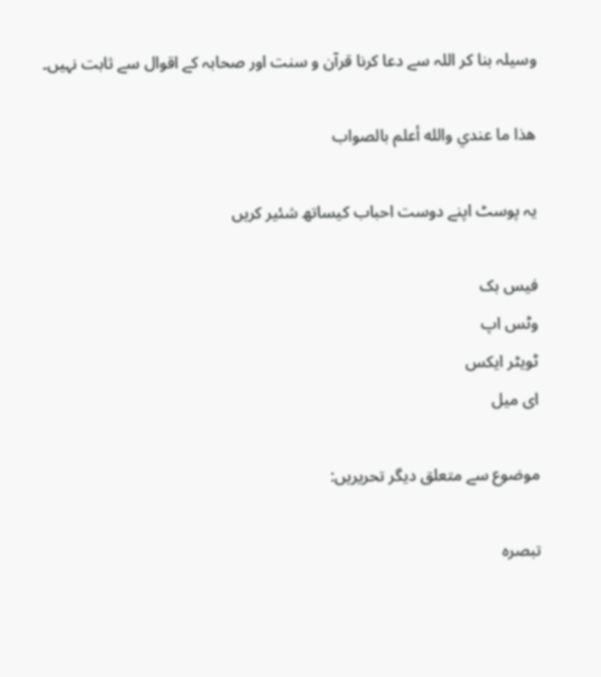وسیلہ بنا کر اللہ سے دعا کرنا قرآن و سنت اور صحابہ کے اقوال سے ثابت نہیں۔

ھذا ما عندي والله أعلم بالصواب

یہ پوسٹ اپنے دوست احباب کیساتھ شئیر کریں

فیس بک
وٹس اپ
ٹویٹر ایکس
ای میل

موضوع سے متعلق دیگر تحریریں:

تبصرہ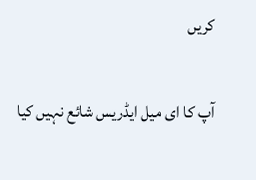کریں

آپ کا ای میل ایڈریس شائع نہیں کیا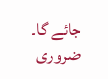جائے گا۔ ضروری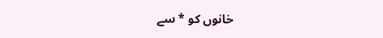خانوں کو * سے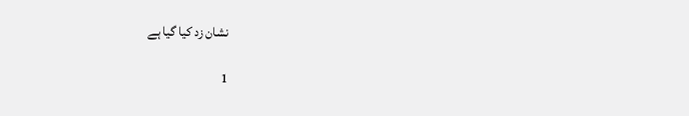نشان زد کیا گیا ہے

1